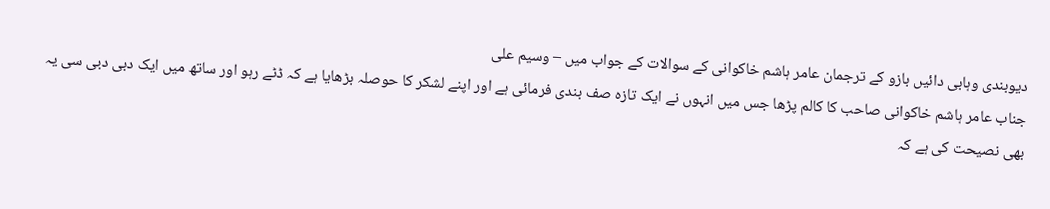دیوبندی وہابی دائیں بازو کے ترجمان عامر ہاشم خاکوانی کے سوالات کے جواب میں – وسیم علی
جناب عامر ہاشم خاکوانی صاحب کا کالم پڑھا جس میں انہوں نے ایک تازہ صف بندی فرمائی ہے اور اپنے لشکر کا حوصلہ بڑھایا ہے کہ ڈٹے رہو اور ساتھ میں ایک دبی دبی سی یہ بھی نصیحت کی ہے کہ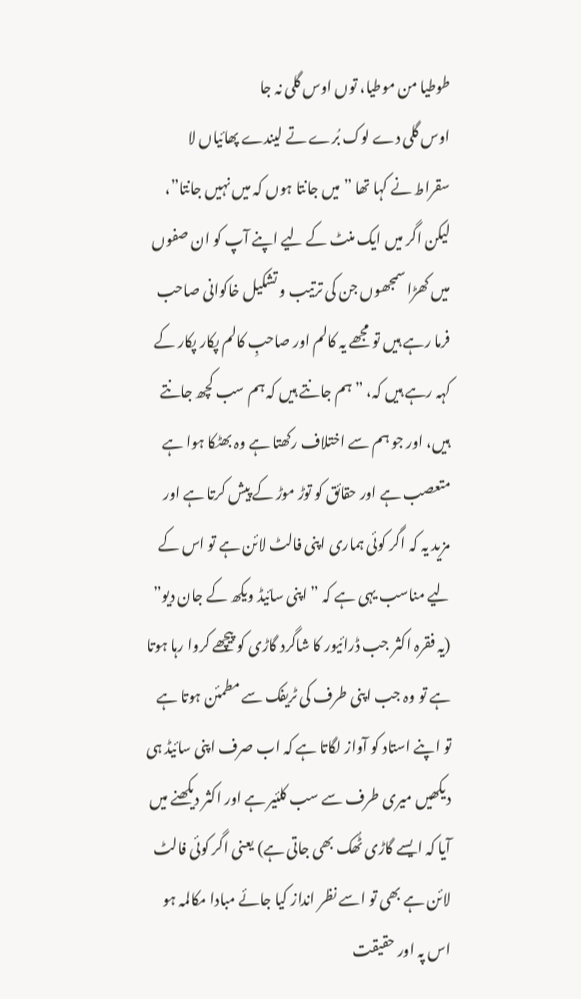طوطیا من موطیا، توں اوس گلی نہ جا
اوس گلی دے لوک بُرے تے لیندے پھائیاں لا
سقراط نے کہا تھا ” میں جانتا ہوں کہ میں نہیں جانتا”، لیکن اگر میں ایک منٹ کے لیے اپنے آپ کو ان صفوں میں کھڑا سمجھوں جن کی ترتیب و تشکیل خاکوانی صاحب فرما رہے ہیں تو مجھے یہ کالم اور صاحبِ کالم پکار پکار کے کہہ رہے ہیں کہ، ” ہم جانتے ہیں کہ ہم سب کچھ جانتے ہیں، اور جو ہم سے اختلاف رکھتا ہے وہ بھٹکا ہوا ہے متعصب ہے اور حقائق کو توڑ موڑ کے پیش کرتا ہے اور مزید یہ کہ اگر کوئی ہماری اپنی فالٹ لائن ہے تو اس کے لیے مناسب یہی ہے کہ ” اپنی سائیڈ ویکھ کے جان دیو” (یہ فقرہ اکثر جب ڈرائیور کا شاگرد گاڑی کو پیچھے کروا رہا ہوتا ہے تو وہ جب اپنی طرف کی ٹریفک سے مطمئن ہوتا ہے تو اپنے استاد کو آواز لگاتا ہے کہ اب صرف اپنی سائیڈ ہی دیکھیں میری طرف سے سب کلئیر ہے اور اکثر دیکھنے میں آیا کہ ایسے گاڑی ٹُھک بھی جاتی ہے) یعنی اگر کوئی فالٹ لائن ہے بھی تو اسے نظر انداز کیا جائے مبادا مکالمہ ہو اس پہ اور حقیقت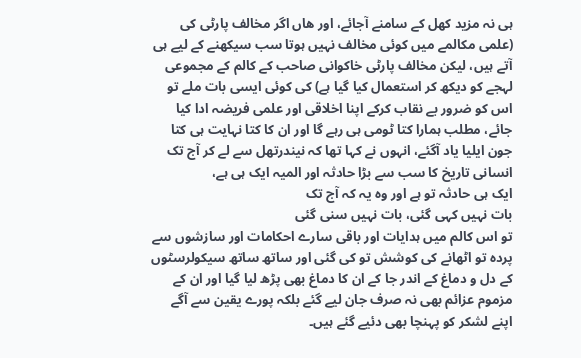ہی نہ مزید کھل کے سامنے آجائے، اور ھاں اگر مخالف پارٹی کی (علمی مکالمے میں کوئی مخالف نہیں ہوتا سب سیکھنے کے لیے ہی آتے ہیں، لیکن مخالف پارٹی خاکوانی صاحب کے کالم کے مجموعی لہجے کو دیکھ کر استعمال کیا گیا ہے) کی کوئی ایسی بات ملے تو اس کو ضرور بے نقاب کرکے اپنا اخلاقی اور علمی فریضہ ادا کیا جائے، مطلب ہمارا کتا ٹومی ہی رہے گا اور ان کا کتا نہایت ہی کتا
جون ایلیا یاد آگئے، انہوں نے کہا تھا کہ نیندرتھل سے لے کر آج تک انسانی تاریخ کا سب سے بڑا حادثہ اور المیہ ایک ہی ہے،
ایک ہی حادثہ تو ہے اور وہ یہ کہ آج تک
بات نہیں کہی گئی، بات نہیں سنی گئی
تو اس کالم میں ہدایات اور باقی سارے احکامات اور سازشوں سے پردہ تو اٹھانے کی کوشش تو کی گئی اور ساتھ ساتھ سیکولرسٹوں کے دل و دماغ کے اندر جا کے ان کا دماغ بھی پڑھ لیا گیا اور ان کے مزموم عزائم بھی نہ صرف جان لیے گئے بلکہ پورے یقین سے آگے اپنے لشکر کو پہنچا بھی دئیے گئے ہیں۔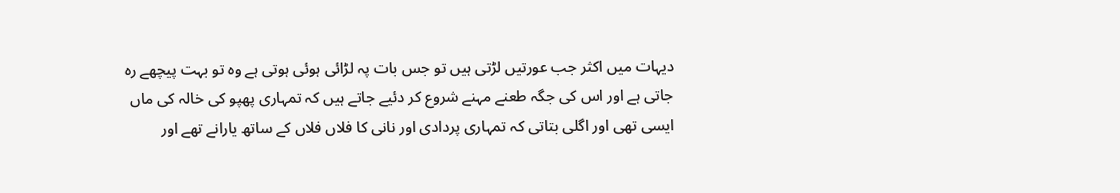دیہات میں اکثر جب عورتیں لڑتی ہیں تو جس بات پہ لڑائی ہوئی ہوتی ہے وہ تو بہت پیچھے رہ جاتی ہے اور اس کی جگہ طعنے مہنے شروع کر دئیے جاتے ہیں کہ تمہاری پھپو کی خالہ کی ماں ایسی تھی اور اگلی بتاتی کہ تمہاری پردادی اور نانی کا فلاں فلاں کے ساتھ یارانے تھے اور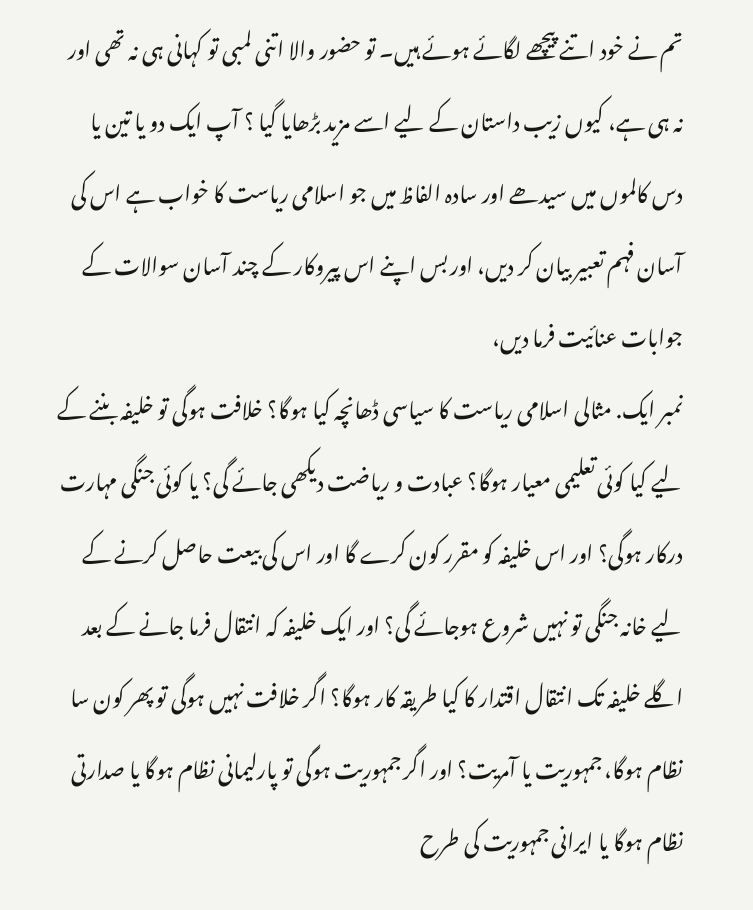تم نے خود اتنے پیچھے لگائے ہوئے ہیں۔ تو حضور والا اتنی لمبی تو کہانی ہی نہ تھی اور نہ ہی ہے، کیوں زیب داستان کے لیے اسے مزید بڑھایا گیا ؟ آپ ایک دو یا تین یا دس کالموں میں سیدھے اور سادہ الفاظ میں جو اسلامی ریاست کا خواب ہے اس کی آسان فہم تعبیر بیان کر دیں، اور بس اپنے اس پیروکار کے چند آسان سوالات کے جوابات عنائیت فرما دیں،
نمبر ایک. مثالی اسلامی ریاست کا سیاسی ڈھانچہ کیا ہوگا؟ خلافت ہوگی تو خلیفہ بننے کے لیے کیا کوئی تعلیمی معیار ہوگا؟ عبادت و ریاضت دیکھی جائے گی؟ یا کوئی جنگی مہارت درکار ہوگی؟ اور اس خلیفہ کو مقرر کون کرے گا اور اس کی بیعت حاصل کرنے کے لیے خانہ جنگی تو نہیں شروع ہوجائے گی؟ اور ایک خلیفہ کہ انتقال فرما جانے کے بعد اگلے خلیفہ تک انتقال اقتدار کا کیا طریقہ کار ہوگا؟ اگر خلافت نہیں ہوگی تو پھر کون سا نظام ہوگا، جمہوریت یا آمریت؟ اور اگر جمہوریت ہوگی تو پارلیمانی نظام ہوگا یا صدارتی نظام ہوگا یا ایرانی جمہوریت کی طرح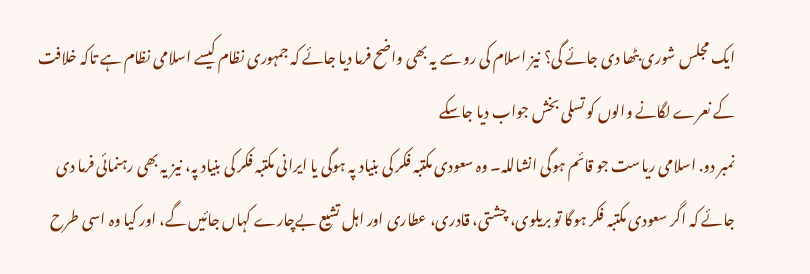ایک مجلس شوری بٹھا دی جائے گی؟ نیز اسلام کی رو سے یہ بھی واضح فرما دیا جائے کہ جمہوری نظام کیسے اسلامی نظام ہے تاکہ خلافت کے نعرے لگانے والوں کو تسلی بخش جواب دیا جاسکے
نمبر دو. اسلامی ریاست جو قائم ہوگی انشاللہ۔ وہ سعودی مکتبہ فکر کی بنیاد پہ ہوگی یا ایرانی مکتبہ فکر کی بنیاد پہ، نیز یہ بھی رہنمائی فرما دی جائے کہ اگر سعودی مکتبہ فکر ہوگا تو بریلوی، چشتی، قادری، عطاری اور اہل تشیع بےچارے کہاں جائیں گے، اور کیا وہ اسی طرح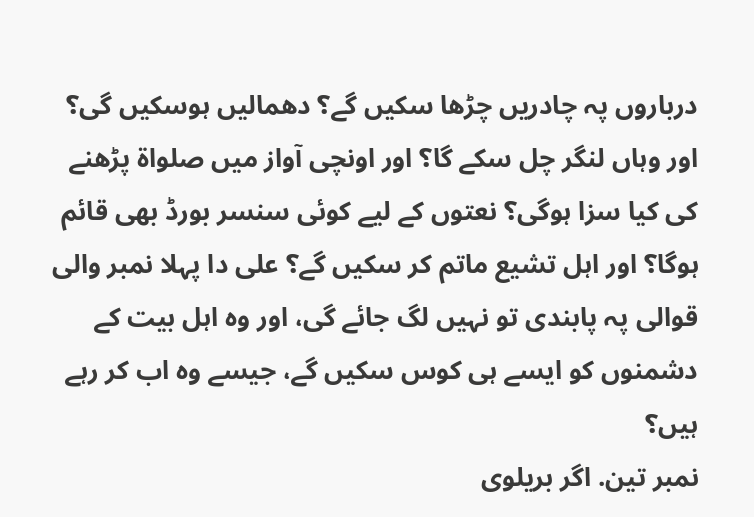درباروں پہ چادریں چڑھا سکیں گے؟ دھمالیں ہوسکیں گی؟ اور وہاں لنگر چل سکے گا؟ اور اونچی آواز میں صلواۃ پڑھنے کی کیا سزا ہوگی؟ نعتوں کے لیے کوئی سنسر بورڈ بھی قائم ہوگا؟ اور اہل تشیع ماتم کر سکیں گے؟ علی دا پہلا نمبر والی قوالی پہ پابندی تو نہیں لگ جائے گی، اور وہ اہل بیت کے دشمنوں کو ایسے ہی کوس سکیں گے، جیسے وہ اب کر رہے ہیں؟
نمبر تین. اگر بریلوی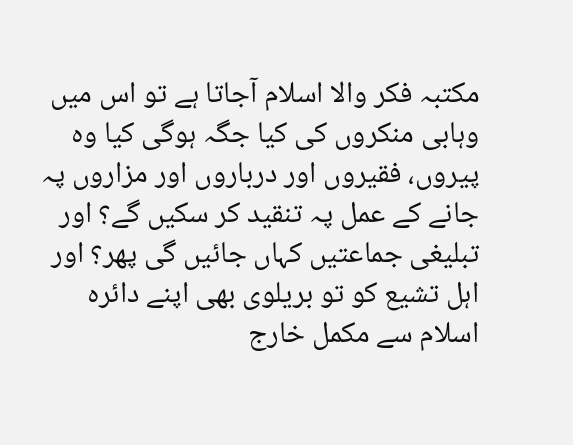مکتبہ فکر والا اسلام آجاتا ہے تو اس میں وہابی منکروں کی کیا جگہ ہوگی کیا وہ پیروں، فقیروں اور درباروں اور مزاروں پہ جانے کے عمل پہ تنقید کر سکیں گے؟ اور تبلیغی جماعتیں کہاں جائیں گی پھر؟ اور اہل تشیع کو تو بریلوی بھی اپنے دائرہ اسلام سے مکمل خارج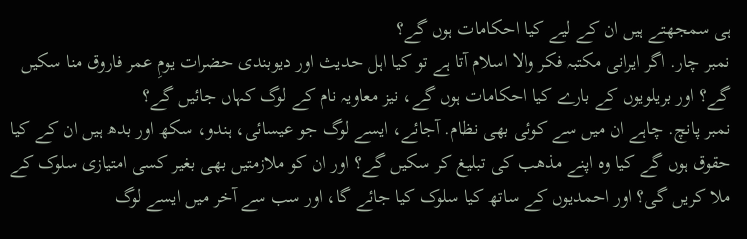ہی سمجھتے ہیں ان کے لیے کیا احکامات ہوں گے؟
نمبر چار. اگر ایرانی مکتبہ فکر والا اسلام آتا ہے تو کیا اہل حدیث اور دیوبندی حضرات یومِ عمر فاروق منا سکیں گے؟ اور بریلویوں کے بارے کیا احکامات ہوں گے، نیز معاویہ نام کے لوگ کہاں جائیں گے؟
نمبر پانچ. چاہے ان میں سے کوئی بھی نظام. آجائے، ایسے لوگ جو عیسائی، ہندو، سکھ اور بدھ ہیں ان کے کیا حقوق ہوں گے کیا وہ اپنے مذھب کی تبلیغ کر سکیں گے؟ اور ان کو ملازمتیں بھی بغیر کسی امتیازی سلوک کے ملا کریں گی؟ اور احمدیوں کے ساتھ کیا سلوک کیا جائے گا، اور سب سے آخر میں ایسے لوگ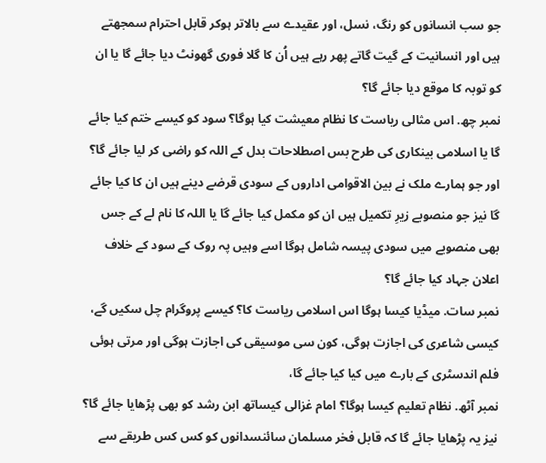جو سب انسانوں کو رنگ، نسل، اور عقیدے سے بالاتر ہوکر قابل احترام سمجھتے ہیں اور انسانیت کے گیت گاتے پھر رہے ہیں اُن کا گلا فوری گھونٹ دیا جائے گا یا ان کو توبہ کا موقع دیا جائے گا؟
نمبر چھ. اس مثالی ریاست کا نظام معیشت کیا ہوگا؟ سود کو کیسے ختم کیا جائے گا یا اسلامی بینکاری کی طرح بس اصطلاحات بدل کے اللہ کو راضی کر لیا جائے گا؟ اور جو ہمارے ملک نے بین الاقوامی اداروں کے سودی قرضے دینے ہیں ان کا کیا جائے گا نیز جو منصوبے زیرِ تکمیل ہیں ان کو مکمل کیا جائے گا یا اللہ کا نام لے کے جس بھی منصوبے میں سودی پیسہ شامل ہوگا اسے وہیں پہ روک کے سود کے خلاف اعلان جہاد کیا جائے گا؟
نمبر سات. میڈیا کیسا ہوگا اس اسلامی ریاست کا؟ کیسے پروگرام چل سکیں گے، کیسی شاعری کی اجازت ہوگی، کون سی موسیقی کی اجازت ہوگی اور مرتی ہوئی فلم اندسٹری کے بارے میں کیا کیا جائے گا،
نمبر آٹھ. نظام تعلیم کیسا ہوگا؟ امام غزالی کیساتھ ابن رشد کو بھی پڑھایا جائے گا؟ نیز یہ پڑھایا جائے گا کہ قابل فخر مسلمان سائنسدانوں کو کس کس طریقے سے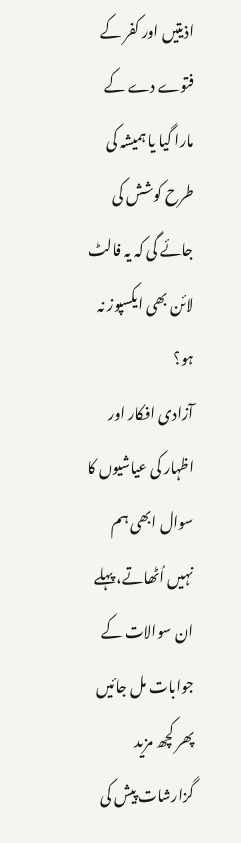اذیتیں اور کفر کے فتوے دے کے مارا گیا یا ہمیشہ کی طرح کوشش کی جائے گی کہ یہ فالٹ لائن بھی ایکسپوز نہ ہو؟
آزادی افکار اور اظہار کی عیاشیوں کا سوال ابھی ہم نہیں اُٹھاتے، پہلے ان سوالات کے جوابات مل جائیں پھر کچھ مزید گزارشات پیش کی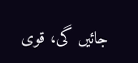جائیں گی، قوی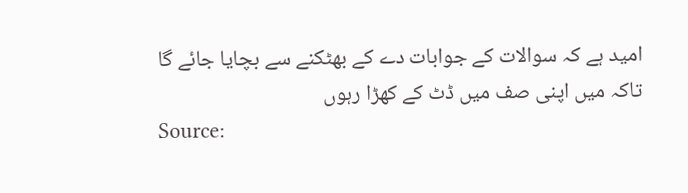امید ہے کہ سوالات کے جوابات دے کے بھٹکنے سے بچایا جائے گا تاکہ میں اپنی صف میں ڈٹ کے کھڑا رہوں
Source: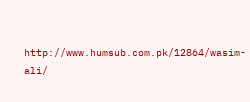http://www.humsub.com.pk/12864/wasim-ali/